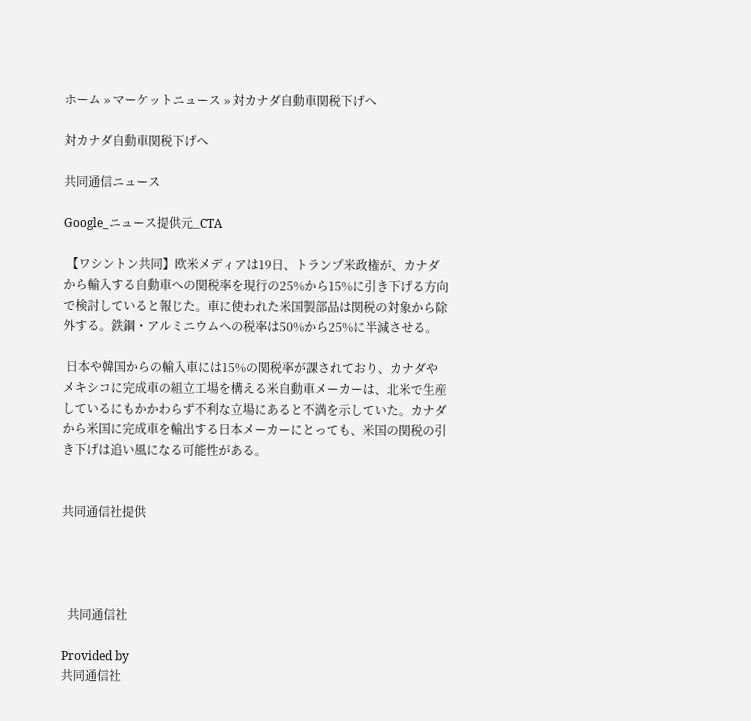ホーム » マーケットニュース » 対カナダ自動車関税下げへ

対カナダ自動車関税下げへ

共同通信ニュース

Google_ニュース提供元_CTA

 【ワシントン共同】欧米メディアは19日、トランプ米政権が、カナダから輸入する自動車への関税率を現行の25%から15%に引き下げる方向で検討していると報じた。車に使われた米国製部品は関税の対象から除外する。鉄鋼・アルミニウムへの税率は50%から25%に半減させる。

 日本や韓国からの輸入車には15%の関税率が課されており、カナダやメキシコに完成車の組立工場を構える米自動車メーカーは、北米で生産しているにもかかわらず不利な立場にあると不満を示していた。カナダから米国に完成車を輸出する日本メーカーにとっても、米国の関税の引き下げは追い風になる可能性がある。


共同通信社提供




  共同通信社

Provided by
共同通信社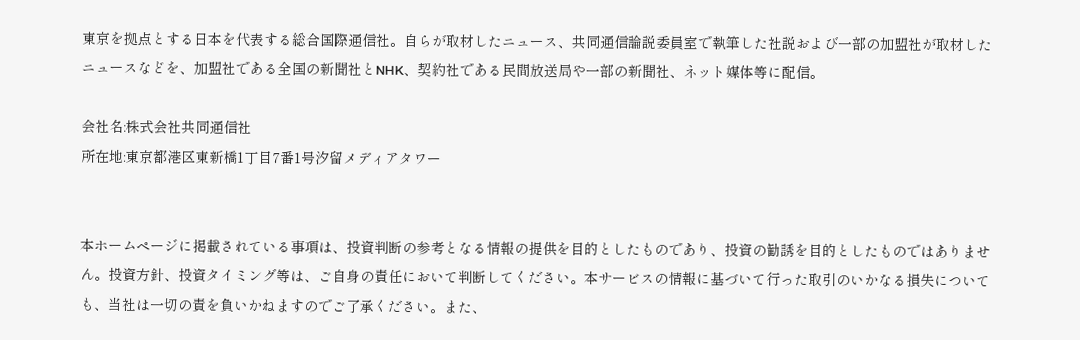東京を拠点とする日本を代表する総合国際通信社。自らが取材したニュース、共同通信論説委員室で執筆した社説および一部の加盟社が取材したニュースなどを、加盟社である全国の新聞社とNHK、契約社である民間放送局や一部の新聞社、ネット媒体等に配信。

会社名:株式会社共同通信社
所在地:東京都港区東新橋1丁目7番1号汐留メディアタワー


本ホームページに掲載されている事項は、投資判断の参考となる情報の提供を目的としたものであり、投資の勧誘を目的としたものではありません。投資方針、投資タイミング等は、ご自身の責任において判断してください。本サービスの情報に基づいて行った取引のいかなる損失についても、当社は一切の責を負いかねますのでご了承ください。また、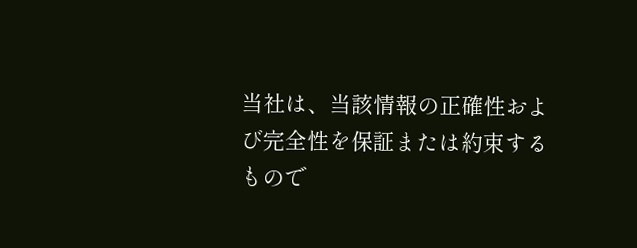当社は、当該情報の正確性および完全性を保証または約束するもので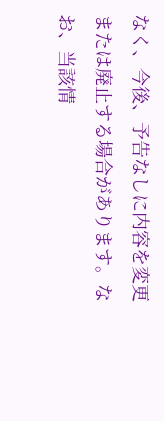なく、今後、予告なしに内容を変更または廃止する場合があります。なお、当該情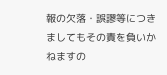報の欠落・誤謬等につきましてもその責を負いかねますの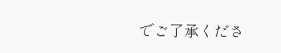でご了承くださ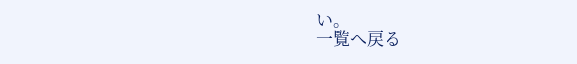い。
一覧へ戻る